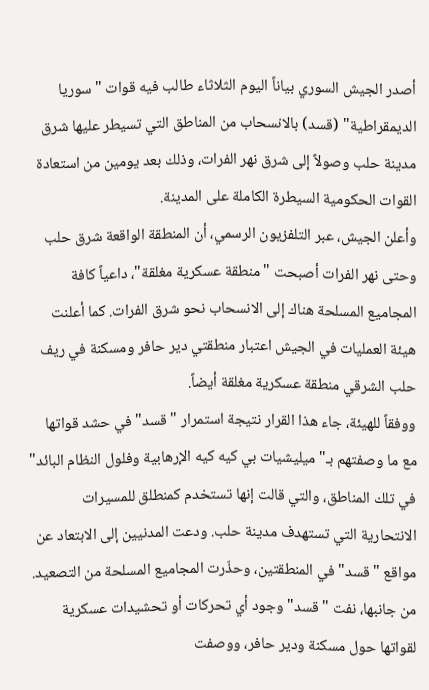أصدر الجيش السوري بياناً اليوم الثلاثاء طالب فيه قوات "سوريا الديمقراطية" (قسد) بالانسحاب من المناطق التي تسيطر عليها شرق مدينة حلب وصولاً إلى شرق نهر الفرات، وذلك بعد يومين من استعادة القوات الحكومية السيطرة الكاملة على المدينة.
وأعلن الجيش، عبر التلفزيون الرسمي، أن المنطقة الواقعة شرق حلب وحتى نهر الفرات أصبحت "منطقة عسكرية مغلقة"، داعياً كافة المجاميع المسلحة هناك إلى الانسحاب نحو شرق الفرات. كما أعلنت هيئة العمليات في الجيش اعتبار منطقتي دير حافر ومسكنة في ريف حلب الشرقي منطقة عسكرية مغلقة أيضاً.
ووفقاً للهيئة، جاء هذا القرار نتيجة استمرار "قسد" في حشد قواتها مع ما وصفتهم بـ"ميليشيات بي كيه كيه الإرهابية وفلول النظام البائد" في تلك المناطق، والتي قالت إنها تستخدم كمنطلق للمسيرات الانتحارية التي تستهدف مدينة حلب. ودعت المدنيين إلى الابتعاد عن مواقع "قسد" في المنطقتين، وحذّرت المجاميع المسلحة من التصعيد.
من جانبها، نفت "قسد" وجود أي تحركات أو تحشيدات عسكرية لقواتها حول مسكنة ودير حافر، ووصفت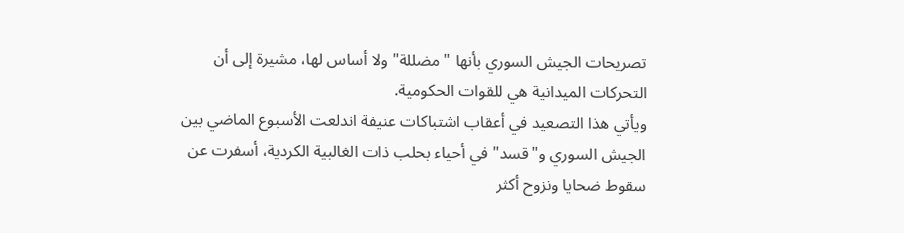تصريحات الجيش السوري بأنها "مضللة" ولا أساس لها، مشيرة إلى أن التحركات الميدانية هي للقوات الحكومية.
ويأتي هذا التصعيد في أعقاب اشتباكات عنيفة اندلعت الأسبوع الماضي بين الجيش السوري و"قسد" في أحياء بحلب ذات الغالبية الكردية، أسفرت عن سقوط ضحايا ونزوح أكثر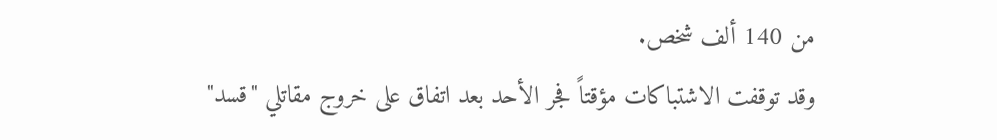من 140 ألف شخص.
وقد توقفت الاشتباكات مؤقتاً فجر الأحد بعد اتفاق على خروج مقاتلي "قسد"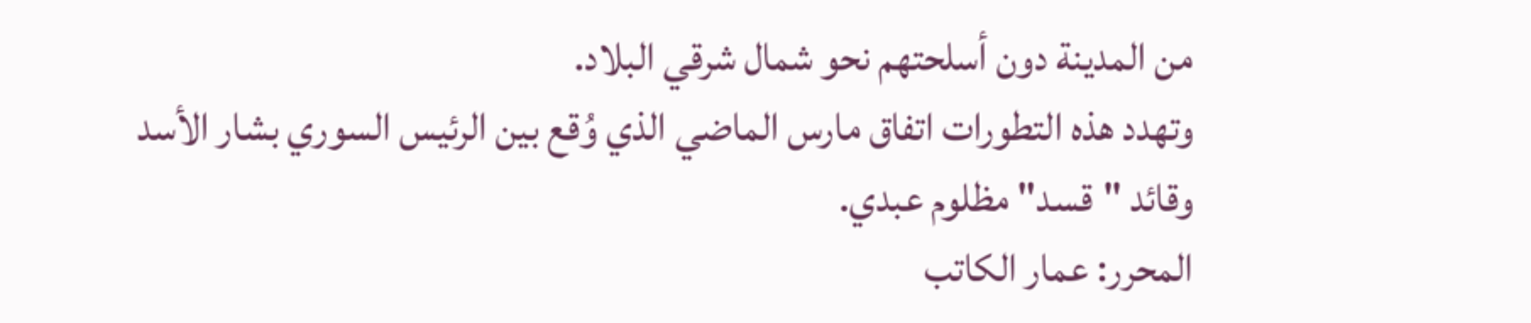من المدينة دون أسلحتهم نحو شمال شرقي البلاد.
وتهدد هذه التطورات اتفاق مارس الماضي الذي وُقع بين الرئيس السوري بشار الأسد وقائد "قسد" مظلوم عبدي.
المحرر: عمار الكاتب